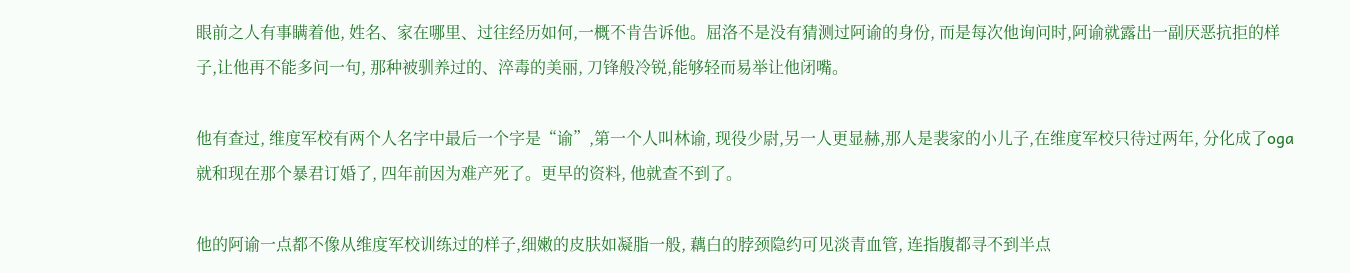眼前之人有事瞒着他, 姓名、家在哪里、过往经历如何,一概不肯告诉他。屈洛不是没有猜测过阿谕的身份, 而是每次他询问时,阿谕就露出一副厌恶抗拒的样子,让他再不能多问一句, 那种被驯养过的、淬毒的美丽, 刀锋般冷锐,能够轻而易举让他闭嘴。

他有查过, 维度军校有两个人名字中最后一个字是“谕”,第一个人叫林谕, 现役少尉,另一人更显赫,那人是裴家的小儿子,在维度军校只待过两年, 分化成了oga就和现在那个暴君订婚了, 四年前因为难产死了。更早的资料, 他就查不到了。

他的阿谕一点都不像从维度军校训练过的样子,细嫩的皮肤如凝脂一般, 藕白的脖颈隐约可见淡青血管, 连指腹都寻不到半点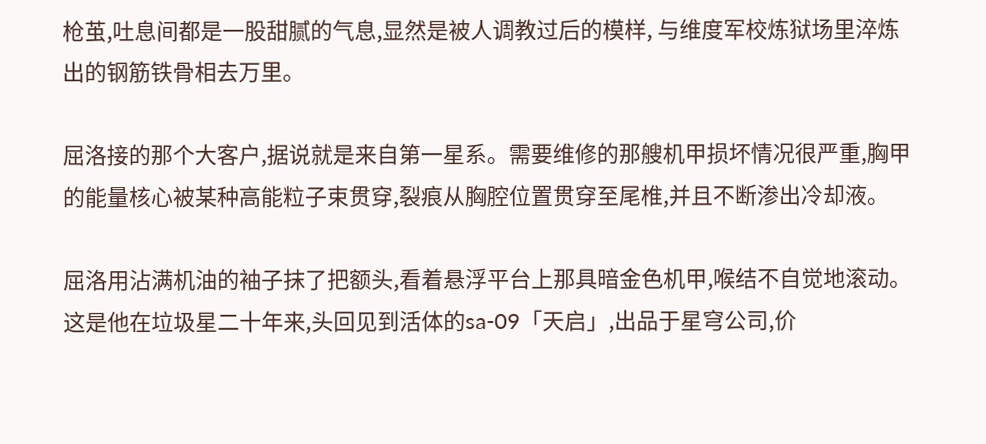枪茧,吐息间都是一股甜腻的气息,显然是被人调教过后的模样, 与维度军校炼狱场里淬炼出的钢筋铁骨相去万里。

屈洛接的那个大客户,据说就是来自第一星系。需要维修的那艘机甲损坏情况很严重,胸甲的能量核心被某种高能粒子束贯穿,裂痕从胸腔位置贯穿至尾椎,并且不断渗出冷却液。

屈洛用沾满机油的袖子抹了把额头,看着悬浮平台上那具暗金色机甲,喉结不自觉地滚动。这是他在垃圾星二十年来,头回见到活体的sa-09「天启」,出品于星穹公司,价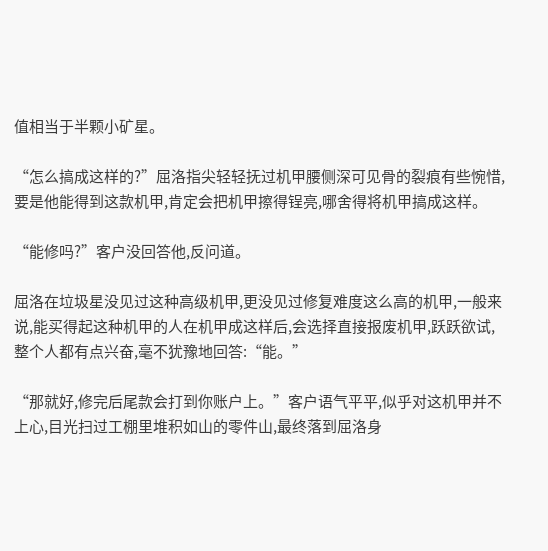值相当于半颗小矿星。

“怎么搞成这样的?”屈洛指尖轻轻抚过机甲腰侧深可见骨的裂痕有些惋惜,要是他能得到这款机甲,肯定会把机甲擦得锃亮,哪舍得将机甲搞成这样。

“能修吗?”客户没回答他,反问道。

屈洛在垃圾星没见过这种高级机甲,更没见过修复难度这么高的机甲,一般来说,能买得起这种机甲的人在机甲成这样后,会选择直接报废机甲,跃跃欲试,整个人都有点兴奋,毫不犹豫地回答:“能。”

“那就好,修完后尾款会打到你账户上。”客户语气平平,似乎对这机甲并不上心,目光扫过工棚里堆积如山的零件山,最终落到屈洛身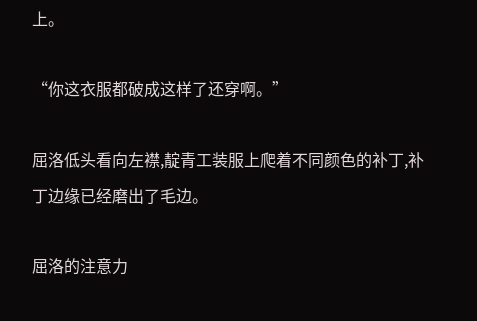上。

“你这衣服都破成这样了还穿啊。”

屈洛低头看向左襟,靛青工装服上爬着不同颜色的补丁,补丁边缘已经磨出了毛边。

屈洛的注意力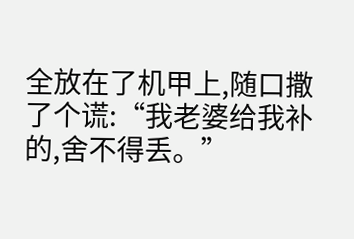全放在了机甲上,随口撒了个谎:“我老婆给我补的,舍不得丢。”